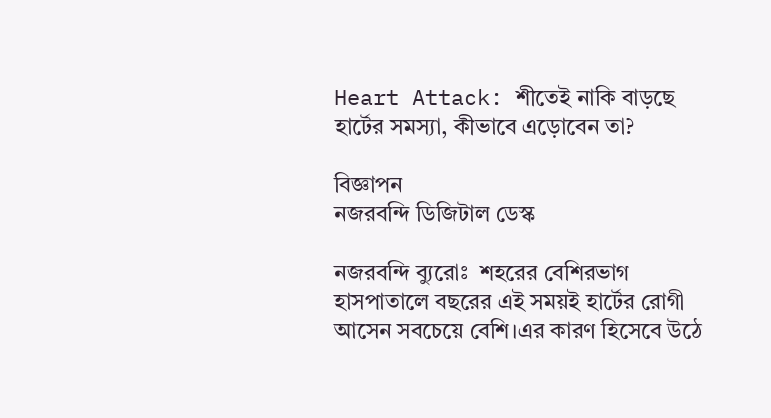Heart Attack: শীতেই নাকি বাড়ছে হার্টের সমস্যা, কীভাবে এড়োবেন তা?

বিজ্ঞাপন
নজরবন্দি ডিজিটাল ডেস্ক

নজরবন্দি ব্যুরোঃ  শহরের বেশিরভাগ হাসপাতালে বছরের এই সময়ই হার্টের রোগী আসেন সবচেয়ে বেশি।এর কারণ হিসেবে উঠে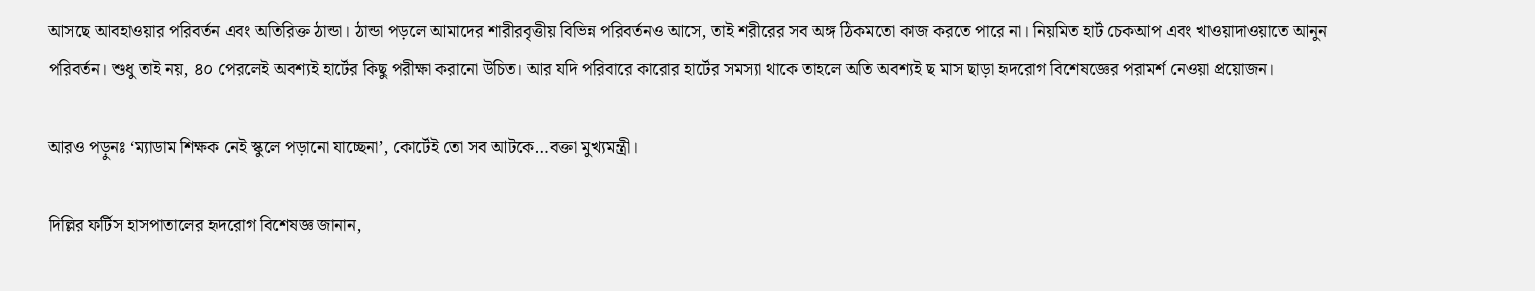আসছে আবহাওয়ার পরিবর্তন এবং অতিরিক্ত ঠান্ডা। ঠান্ডা পড়লে আমাদের শারীরবৃত্তীয় বিভিন্ন পরিবর্তনও আসে, তাই শরীরের সব অঙ্গ ঠিকমতো কাজ করতে পারে না। নিয়মিত হার্ট চেকআপ এবং খাওয়াদাওয়াতে আনুন পরিবর্তন। শুধু তাই নয়, ৪০ পেরলেই অবশ্যই হার্টের কিছু পরীক্ষা করানো উচিত। আর যদি পরিবারে কারোর হার্টের সমস্যা থাকে তাহলে অতি অবশ্যই ছ মাস ছাড়া হৃদরোগ বিশেষজ্ঞের পরামর্শ নেওয়া প্রয়োজন।

আরও পড়ুনঃ ‘ম্যাডাম শিক্ষক নেই স্কুলে পড়ানো যাচ্ছেনা’, কোর্টেই তো সব আটকে…বক্তা মুখ্যমন্ত্রী।

দিল্লির ফর্টিস হাসপাতালের হৃদরোগ বিশেষজ্ঞ জানান,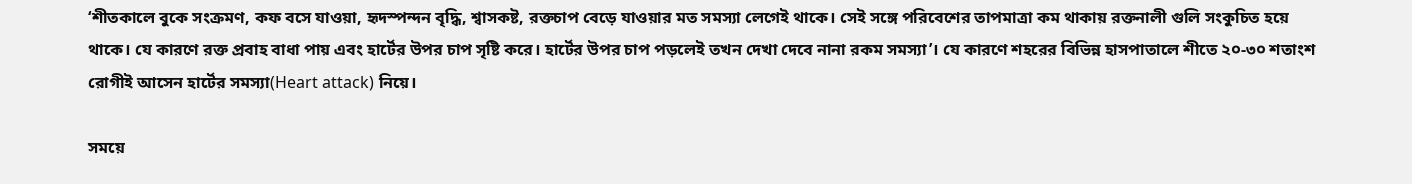‘শীতকালে বুকে সংক্রমণ, কফ বসে যাওয়া, হৃদস্পন্দন বৃদ্ধি, শ্বাসকষ্ট, রক্তচাপ বেড়ে যাওয়ার মত সমস্যা লেগেই থাকে। সেই সঙ্গে পরিবেশের তাপমাত্রা কম থাকায় রক্তনালী গুলি সংকুচিত হয়ে থাকে। যে কারণে রক্ত প্রবাহ বাধা পায় এবং হার্টের উপর চাপ সৃষ্টি করে। হার্টের উপর চাপ পড়লেই তখন দেখা দেবে নানা রকম সমস্যা’। যে কারণে শহরের বিভিন্ন হাসপাতালে শীতে ২০-৩০ শতাংশ রোগীই আসেন হার্টের সমস্যা(Heart attack) নিয়ে।

সময়ে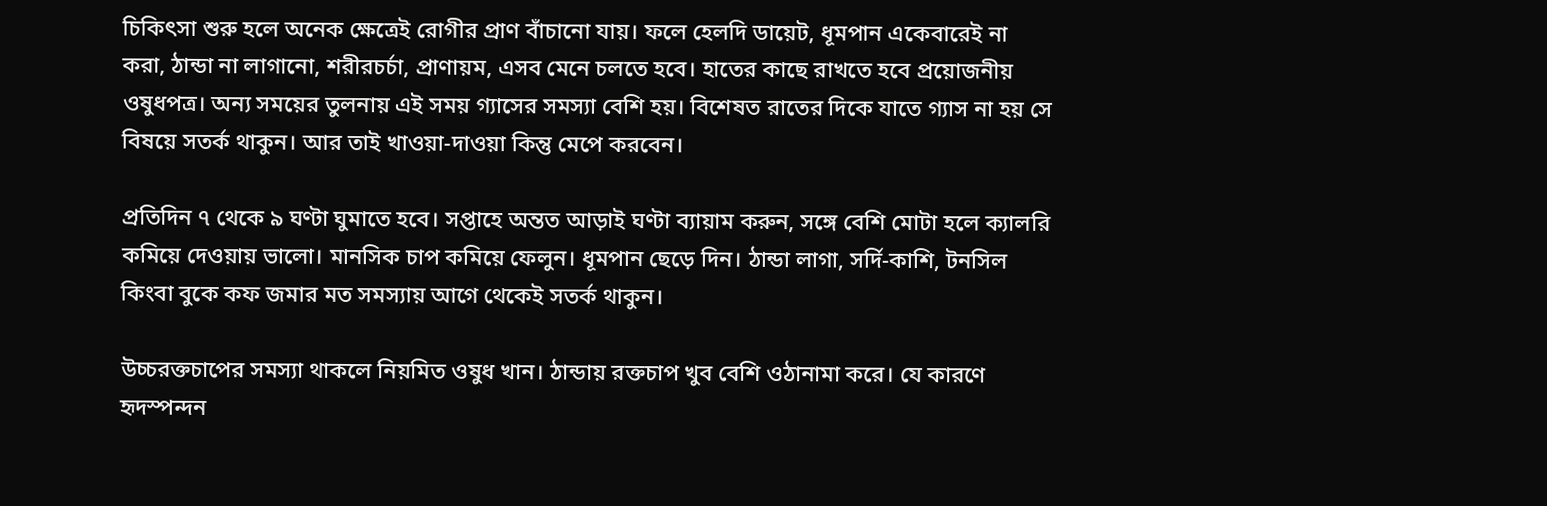চিকিৎসা শুরু হলে অনেক ক্ষেত্রেই রোগীর প্রাণ বাঁচানো যায়। ফলে হেলদি ডায়েট, ধূমপান একেবারেই না করা, ঠান্ডা না লাগানো, শরীরচর্চা, প্রাণায়ম, এসব মেনে চলতে হবে। হাতের কাছে রাখতে হবে প্রয়োজনীয় ওষুধপত্র। অন্য সময়ের তুলনায় এই সময় গ্যাসের সমস্যা বেশি হয়। বিশেষত রাতের দিকে যাতে গ্যাস না হয় সে বিষয়ে সতর্ক থাকুন। আর তাই খাওয়া-দাওয়া কিন্তু মেপে করবেন।

প্রতিদিন ৭ থেকে ৯ ঘণ্টা ঘুমাতে হবে। সপ্তাহে অন্তত আড়াই ঘণ্টা ব্যায়াম করুন, সঙ্গে বেশি মোটা হলে ক্যালরি কমিয়ে দেওয়ায় ভালো। মানসিক চাপ কমিয়ে ফেলুন। ধূমপান ছেড়ে দিন। ঠান্ডা লাগা, সর্দি-কাশি, টনসিল কিংবা বুকে কফ জমার মত সমস্যায় আগে থেকেই সতর্ক থাকুন।

উচ্চরক্তচাপের সমস্যা থাকলে নিয়মিত ওষুধ খান। ঠান্ডায় রক্তচাপ খুব বেশি ওঠানামা করে। যে কারণে হৃদস্পন্দন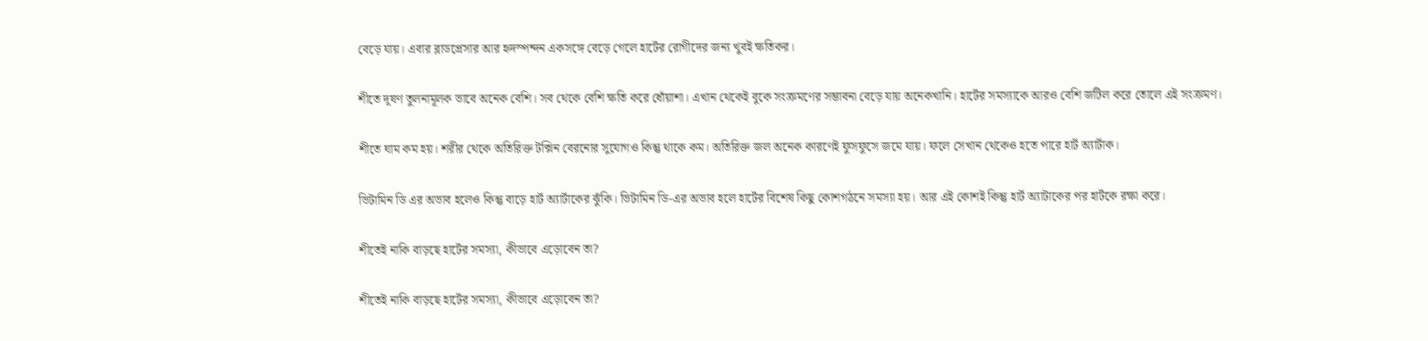বেড়ে যায়। এবার ব্লাডপ্রেসার আর হৃদস্পন্দন একসঙ্গে বেড়ে গেলে হার্টের রোগীদের জন্য খুবই ক্ষতিকর।

শীতে দূষণ তুলনামূলক ভাবে অনেক বেশি। সব থেকে বেশি ক্ষতি করে ধোঁয়াশা। এখান থেকেই বুকে সংক্রমণের সম্ভাবনা বেড়ে যায় অনেকখানি। হার্টের সমস্যাকে আরও বেশি জটিল করে তোলে এই সংক্রমণ।

শীতে ঘাম কম হয়। শরীর থেকে অতিরিক্ত টক্সিন বেরনোর সুযোগও কিন্তু থাকে কম। অতিরিক্ত জল অনেক কারণেই ফুসফুসে জমে যায়। ফলে সেখান থেকেও হতে পারে হার্ট অ্যার্টাক।

ভিটামিন ডি এর অভাব হলেও কিন্তু বাড়ে হার্ট অ্যার্টাকের ঝুঁকি। ভিটামিন ডি-এর অভাব হলে হার্টের বিশেষ কিছু কোশগঠনে সমস্যা হয়। আর এই কোশই কিন্তু হার্ট অ্যাটাকের পর হার্টকে রক্ষা করে।

শীতেই নাকি বাড়ছে হার্টের সমস্যা, কীভাবে এড়োবেন তা?

শীতেই নাকি বাড়ছে হার্টের সমস্যা, কীভাবে এড়োবেন তা?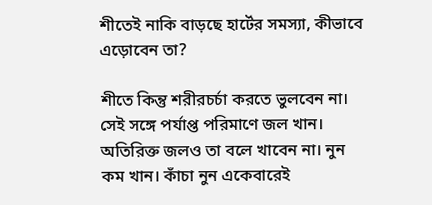শীতেই নাকি বাড়ছে হার্টের সমস্যা, কীভাবে এড়োবেন তা?

শীতে কিন্তু শরীরচর্চা করতে ভুলবেন না। সেই সঙ্গে পর্যাপ্ত পরিমাণে জল খান। অতিরিক্ত জলও তা বলে খাবেন না। নুন কম খান। কাঁচা নুন একেবারেই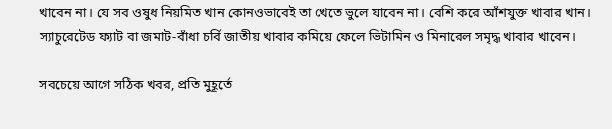খাবেন না। যে সব ওষুধ নিয়মিত খান কোনওভাবেই তা খেতে ভুলে যাবেন না। বেশি করে আঁশযুক্ত খাবার খান। স্যাচুরেটেড ফ্যাট বা জমাট-বাঁধা চর্বি জাতীয় খাবার কমিয়ে ফেলে ভিটামিন ও মিনারেল সমৃদ্ধ খাবার খাবেন।

সবচেয়ে আগে সঠিক খবর, প্রতি মুহূর্তে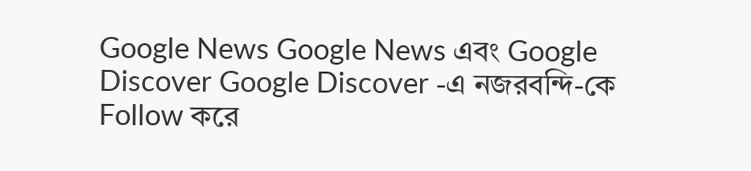Google News Google News এবং Google Discover Google Discover -এ নজরবন্দি-কে Follow করে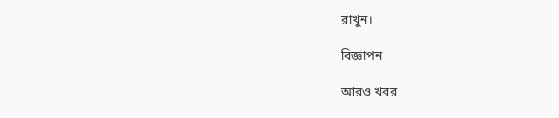রাখুন।

বিজ্ঞাপন

আরও খবর